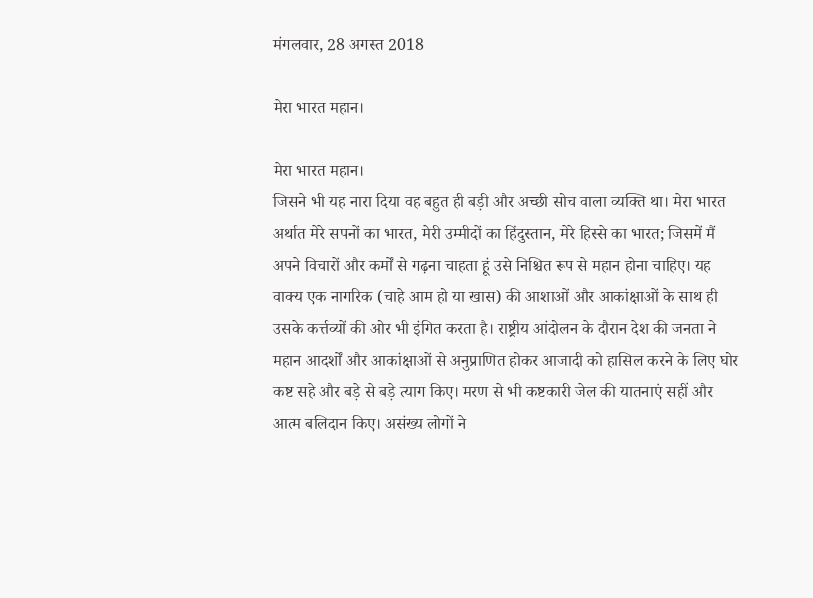मंगलवार, 28 अगस्त 2018

मेरा भारत महान।

मेरा भारत महान।
जिसने भी यह नारा दिया वह बहुत ही बड़ी और अच्छी सोच वाला व्यक्ति था। मेरा भारत अर्थात मेरे सपनों का भारत, मेरी उम्मीदों का हिंदुस्तान, मेरे हिस्से का भारत; जिसमें मैं अपने विचारों और कर्मों से गढ़ना चाहता हूं उसे निश्चित रूप से महान होना चाहिए। यह वाक्य एक नागरिक (चाहे आम हो या खास) की आशाओं और आकांक्षाओं के साथ ही उसके कर्त्तव्यों की ओर भी इंगित करता है। राष्ट्रीय आंदोलन के दौरान देश की जनता ने महान आदर्शों और आकांक्षाओं से अनुप्राणित होकर आजादी को हासिल करने के लिए घोर कष्ट सहे और बड़े से बड़े त्याग किए। मरण से भी कष्टकारी जेल की यातनाएं सहीं और आत्म बलिदान किए। असंख्य लोगों ने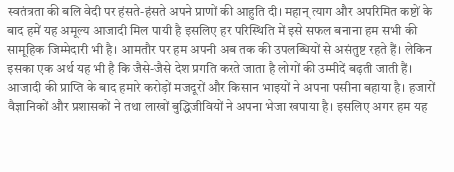स्वतंत्रता की बलि वेदी पर हंसते-हंसते अपने प्राणों की आहुति दी। महान् त्याग और अपरिमित कष्टों के बाद हमें यह अमूल्य आजादी मिल पायी है इसलिए हर परिस्थिति में इसे सफल बनाना हम सभी की सामूहिक जिम्मेदारी भी है। आमतौर पर हम अपनी अब तक की उपलब्धियों से असंतुष्ट रहते हैं। लेकिन इसका एक अर्थ यह भी है कि जैसे-जैसे देश प्रगति करते जाता है लोगों की उम्मीदें बढ़ती जाती हैं। आजादी की प्राप्ति के बाद हमारे करोड़ों मजदूरों और किसान भाइयों ने अपना पसीना बहाया है। हजारों वैज्ञानिकों और प्रशासकों ने तथा लाखों बुद्धिजीवियों ने अपना भेजा खपाया है। इसलिए अगर हम यह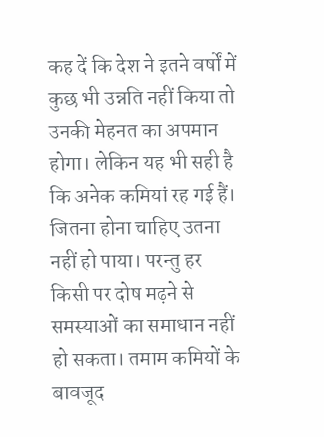कह दें कि देश ने इतने वर्षों में कुछ भी उन्नति नहीं किया तो उनकी मेहनत का अपमान होगा। लेकिन यह भी सही है कि अनेक कमियां रह गई हैं। जितना होना चाहिए उतना नहीं हो पाया। परन्तु हर किसी पर दोष मढ़ने से समस्याओं का समाधान नहीं हो सकता। तमाम कमियों के बावजूद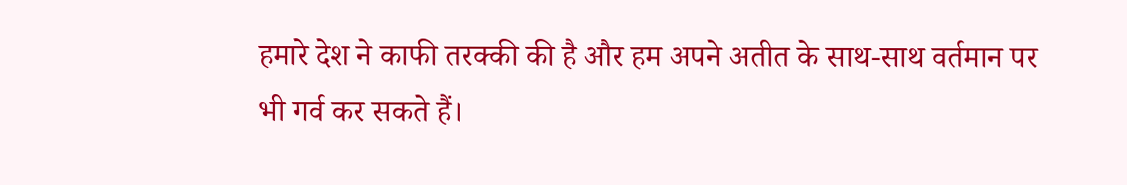हमारे देश ने काफी तरक्की की है और हम अपने अतीत के साथ-साथ वर्तमान पर भी गर्व कर सकते हैं।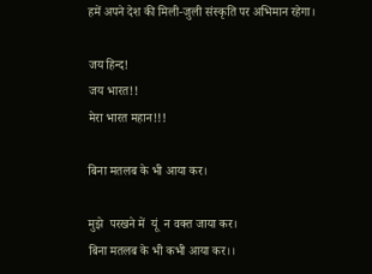हमें अपने देश की मिली-जुली संस्कृति पर अभिमान रहेगा।

जय हिन्द!
जय भारत!!
मेरा भारत महान!!!

बिना मतलब के भी आया कर।

मुझे  परखने में  यूं  न वक्त जाया कर।
बिना मतलब के भी कभी आया कर।।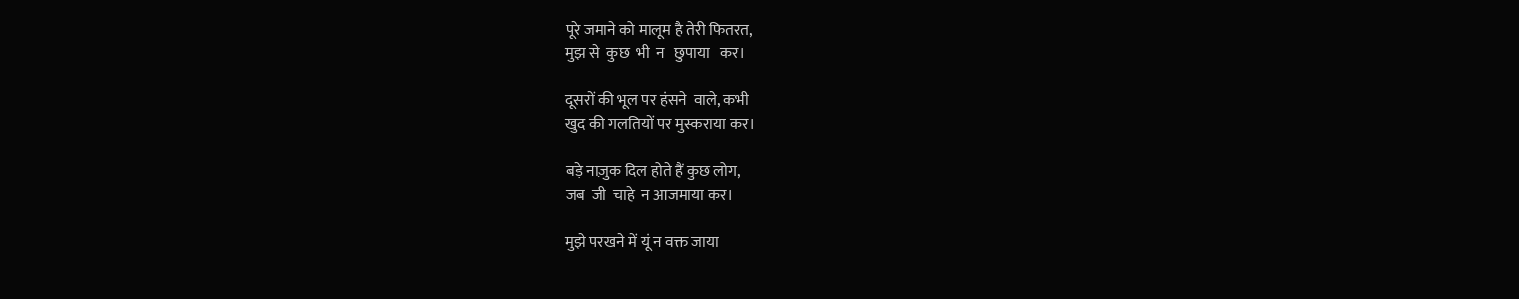पूरे जमाने को मालूम है तेरी फितरत,
मुझ से  कुछ  भी  न   छुपाया   कर।

दूसरों की भूल पर हंसने  वाले, कभी
खुद की गलतियों पर मुस्कराया कर।

बड़े नाज़ुक दिल होते हैं कुछ लोग,
जब  जी  चाहे  न आजमाया कर।

मुझे परखने में यूं न वक्त जाया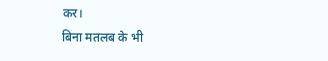कर।
बिना मतलब के भी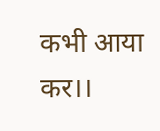कभी आया कर।।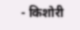- किशोरी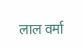लाल वर्मा